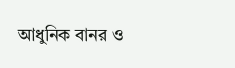আধুনিক বানর ও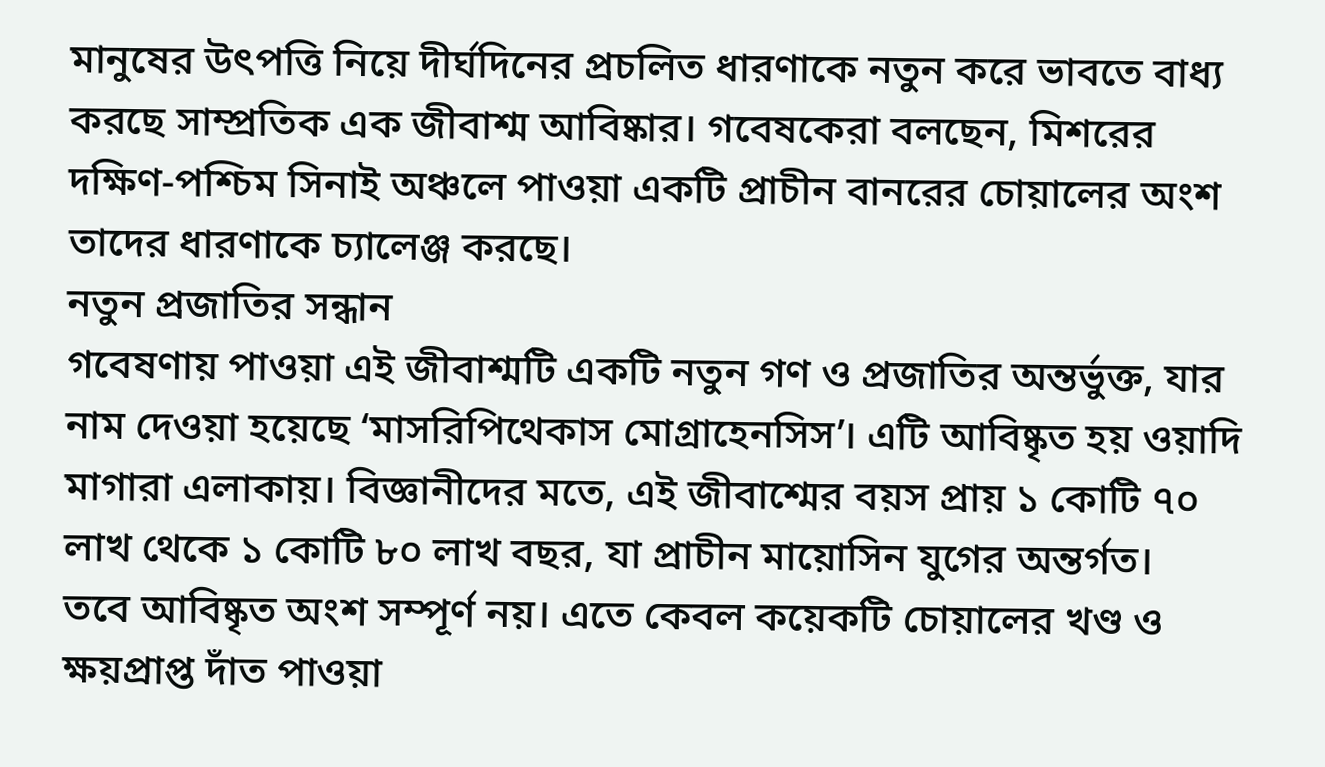মানুষের উৎপত্তি নিয়ে দীর্ঘদিনের প্রচলিত ধারণাকে নতুন করে ভাবতে বাধ্য করছে সাম্প্রতিক এক জীবাশ্ম আবিষ্কার। গবেষকেরা বলছেন, মিশরের দক্ষিণ-পশ্চিম সিনাই অঞ্চলে পাওয়া একটি প্রাচীন বানরের চোয়ালের অংশ তাদের ধারণাকে চ্যালেঞ্জ করছে।
নতুন প্রজাতির সন্ধান
গবেষণায় পাওয়া এই জীবাশ্মটি একটি নতুন গণ ও প্রজাতির অন্তর্ভুক্ত, যার নাম দেওয়া হয়েছে ‘মাসরিপিথেকাস মোগ্রাহেনসিস’। এটি আবিষ্কৃত হয় ওয়াদি মাগারা এলাকায়। বিজ্ঞানীদের মতে, এই জীবাশ্মের বয়স প্রায় ১ কোটি ৭০ লাখ থেকে ১ কোটি ৮০ লাখ বছর, যা প্রাচীন মায়োসিন যুগের অন্তর্গত।
তবে আবিষ্কৃত অংশ সম্পূর্ণ নয়। এতে কেবল কয়েকটি চোয়ালের খণ্ড ও ক্ষয়প্রাপ্ত দাঁত পাওয়া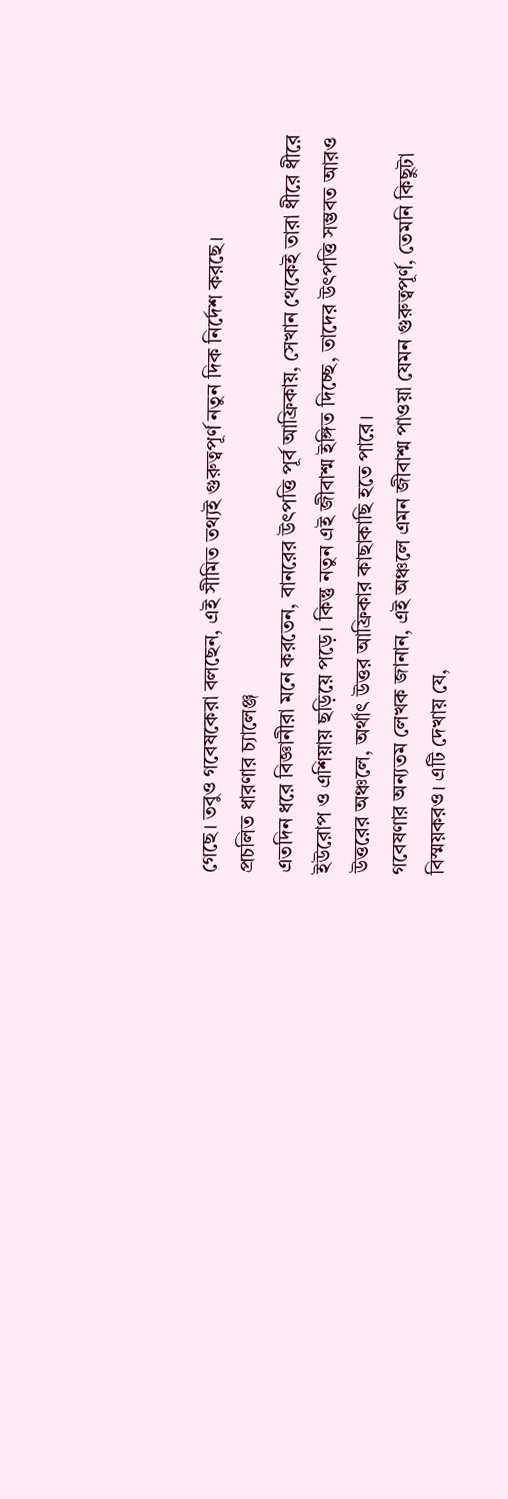গেছে। তবুও গবেষকেরা বলছেন, এই সীমিত তথ্যই গুরুত্বপূর্ণ নতুন দিক নির্দেশ করছে।
প্রচলিত ধারণার চ্যালেঞ্জ
এতদিন ধরে বিজ্ঞানীরা মনে করতেন, বানরের উৎপত্তি পূর্ব আফ্রিকায়, সেখান থেকেই তারা ধীরে ধীরে ইউরোপ ও এশিয়ায় ছড়িয়ে পড়ে। কিন্তু নতুন এই জীবাশ্ম ইঙ্গিত দিচ্ছে, তাদের উৎপত্তি সম্ভবত আরও উত্তরের অঞ্চলে, অর্থাৎ উত্তর আফ্রিকার কাছাকাছি হতে পারে।
গবেষণার অন্যতম লেখক জানান, এই অঞ্চলে এমন জীবাশ্ম পাওয়া যেমন গুরুত্বপূর্ণ, তেমনি কিছুটা বিস্ময়করও। এটি দেখায় যে,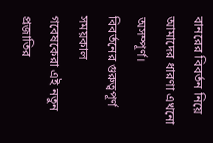বানরের বিবর্তন নিয়ে আমাদের ধারণা এখনো অসম্পূর্ণ।
বিবর্তনের গুরুত্বপূর্ণ সময়কাল
গবেষকেরা এই নতুন প্রজাতির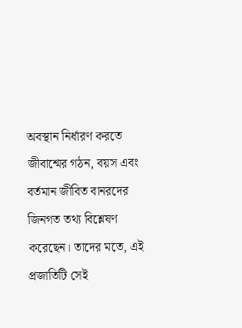অবস্থান নির্ধারণ করতে জীবাশ্মের গঠন, বয়স এবং বর্তমান জীবিত বানরদের জিনগত তথ্য বিশ্লেষণ করেছেন। তাদের মতে, এই প্রজাতিটি সেই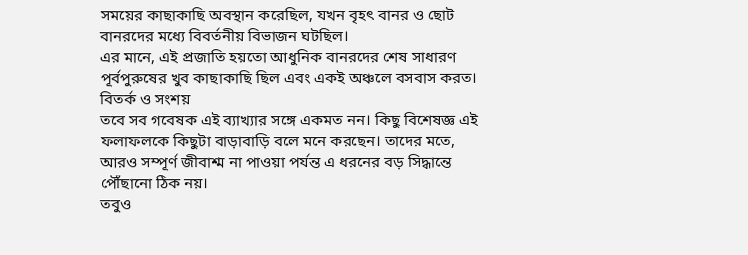সময়ের কাছাকাছি অবস্থান করেছিল, যখন বৃহৎ বানর ও ছোট বানরদের মধ্যে বিবর্তনীয় বিভাজন ঘটছিল।
এর মানে, এই প্রজাতি হয়তো আধুনিক বানরদের শেষ সাধারণ পূর্বপুরুষের খুব কাছাকাছি ছিল এবং একই অঞ্চলে বসবাস করত।
বিতর্ক ও সংশয়
তবে সব গবেষক এই ব্যাখ্যার সঙ্গে একমত নন। কিছু বিশেষজ্ঞ এই ফলাফলকে কিছুটা বাড়াবাড়ি বলে মনে করছেন। তাদের মতে, আরও সম্পূর্ণ জীবাশ্ম না পাওয়া পর্যন্ত এ ধরনের বড় সিদ্ধান্তে পৌঁছানো ঠিক নয়।
তবুও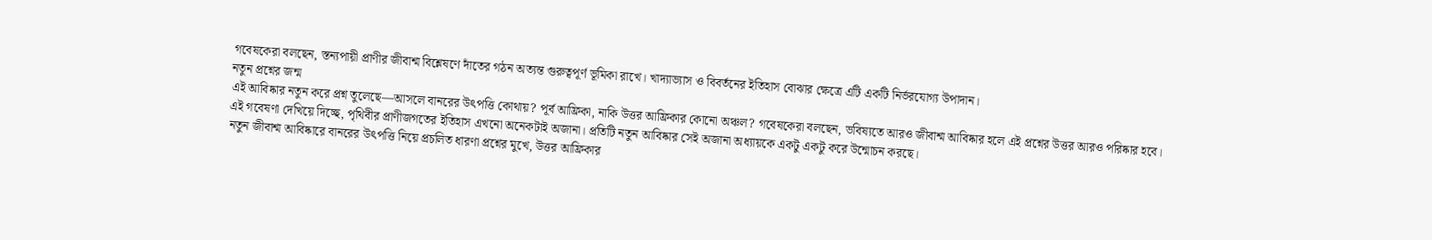গবেষকেরা বলছেন, স্তন্যপায়ী প্রাণীর জীবাশ্ম বিশ্লেষণে দাঁতের গঠন অত্যন্ত গুরুত্বপূর্ণ ভূমিকা রাখে। খাদ্যাভ্যাস ও বিবর্তনের ইতিহাস বোঝার ক্ষেত্রে এটি একটি নির্ভরযোগ্য উপাদান।
নতুন প্রশ্নের জন্ম
এই আবিষ্কার নতুন করে প্রশ্ন তুলেছে—আসলে বানরের উৎপত্তি কোথায়? পূর্ব আফ্রিকা, নাকি উত্তর আফ্রিকার কোনো অঞ্চল? গবেষকেরা বলছেন, ভবিষ্যতে আরও জীবাশ্ম আবিষ্কার হলে এই প্রশ্নের উত্তর আরও পরিষ্কার হবে।
এই গবেষণা দেখিয়ে দিচ্ছে, পৃথিবীর প্রাণীজগতের ইতিহাস এখনো অনেকটাই অজানা। প্রতিটি নতুন আবিষ্কার সেই অজানা অধ্যায়কে একটু একটু করে উন্মোচন করছে।
নতুন জীবাশ্ম আবিষ্কারে বানরের উৎপত্তি নিয়ে প্রচলিত ধারণা প্রশ্নের মুখে, উত্তর আফ্রিকার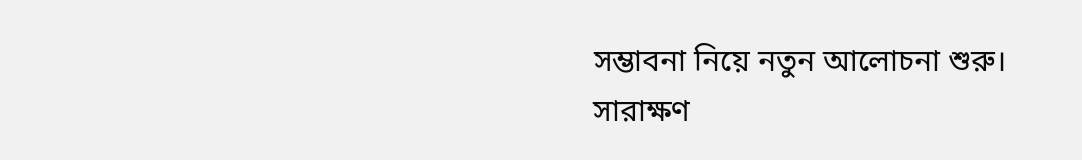সম্ভাবনা নিয়ে নতুন আলোচনা শুরু।
সারাক্ষণ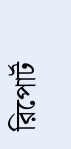রিপোর্ট